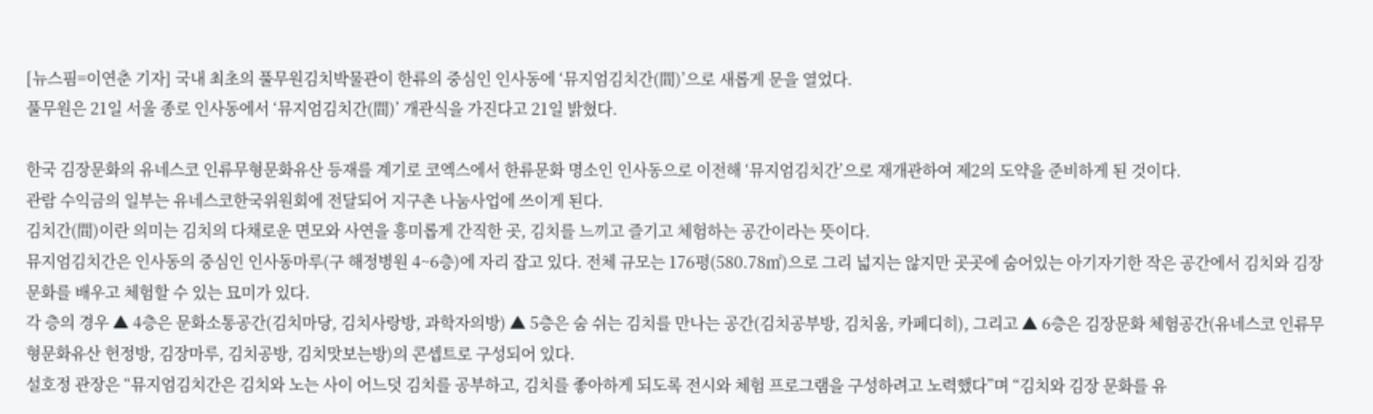[뉴스핌=이연춘 기자] 국내 최초의 풀무원김치박물관이 한류의 중심인 인사동에 ‘뮤지엄김치간(間)’으로 새롭게 문을 열었다.
풀무원은 21일 서울 종로 인사동에서 ‘뮤지엄김치간(間)’ 개관식을 가진다고 21일 밝혔다.

한국 김장문화의 유네스코 인류무형문화유산 등재를 계기로 코엑스에서 한류문화 명소인 인사동으로 이전해 ‘뮤지엄김치간’으로 재개관하여 제2의 도약을 준비하게 된 것이다.
관람 수익금의 일부는 유네스코한국위원회에 전달되어 지구촌 나눔사업에 쓰이게 된다.
김치간(間)이란 의미는 김치의 다채로운 면모와 사연을 흥미롭게 간직한 곳, 김치를 느끼고 즐기고 체험하는 공간이라는 뜻이다.
뮤지엄김치간은 인사동의 중심인 인사동마루(구 해정병원 4~6층)에 자리 잡고 있다. 전체 규모는 176평(580.78㎡)으로 그리 넓지는 않지만 곳곳에 숨어있는 아기자기한 작은 공간에서 김치와 김장문화를 배우고 체험할 수 있는 묘미가 있다.
각 층의 경우 ▲ 4층은 문화소통공간(김치마당, 김치사랑방, 과학자의방) ▲ 5층은 숨 쉬는 김치를 만나는 공간(김치공부방, 김치움, 카페디히), 그리고 ▲ 6층은 김장문화 체험공간(유네스코 인류무형문화유산 헌정방, 김장마루, 김치공방, 김치맛보는방)의 콘셉트로 구성되어 있다.
설호정 관장은 “뮤지엄김치간은 김치와 노는 사이 어느덧 김치를 공부하고, 김치를 좋아하게 되도록 전시와 체험 프로그램을 구성하려고 노력했다”며 “김치와 김장 문화를 유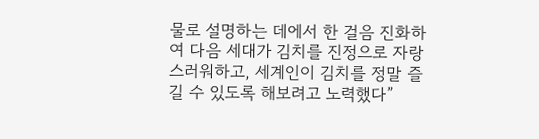물로 설명하는 데에서 한 걸음 진화하여 다음 세대가 김치를 진정으로 자랑스러워하고, 세계인이 김치를 정말 즐길 수 있도록 해보려고 노력했다”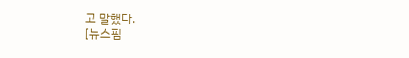고 말했다.
[뉴스핌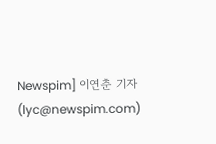Newspim] 이연춘 기자 (lyc@newspim.com)